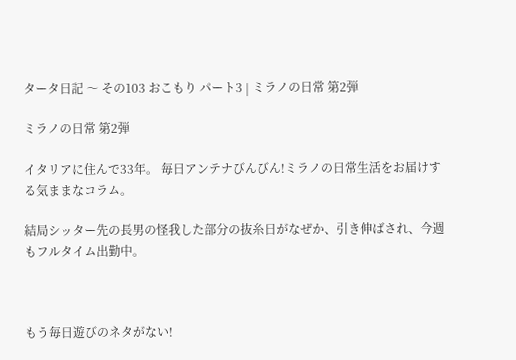タータ日記 〜 その103 おこもり パート3 | ミラノの日常 第2弾

ミラノの日常 第2弾

イタリアに住んで33年。 毎日アンテナびんびん!ミラノの日常生活をお届けする気ままなコラム。

結局シッター先の長男の怪我した部分の抜糸日がなぜか、引き伸ばされ、今週もフルタイム出勤中。



もう毎日遊びのネタがない!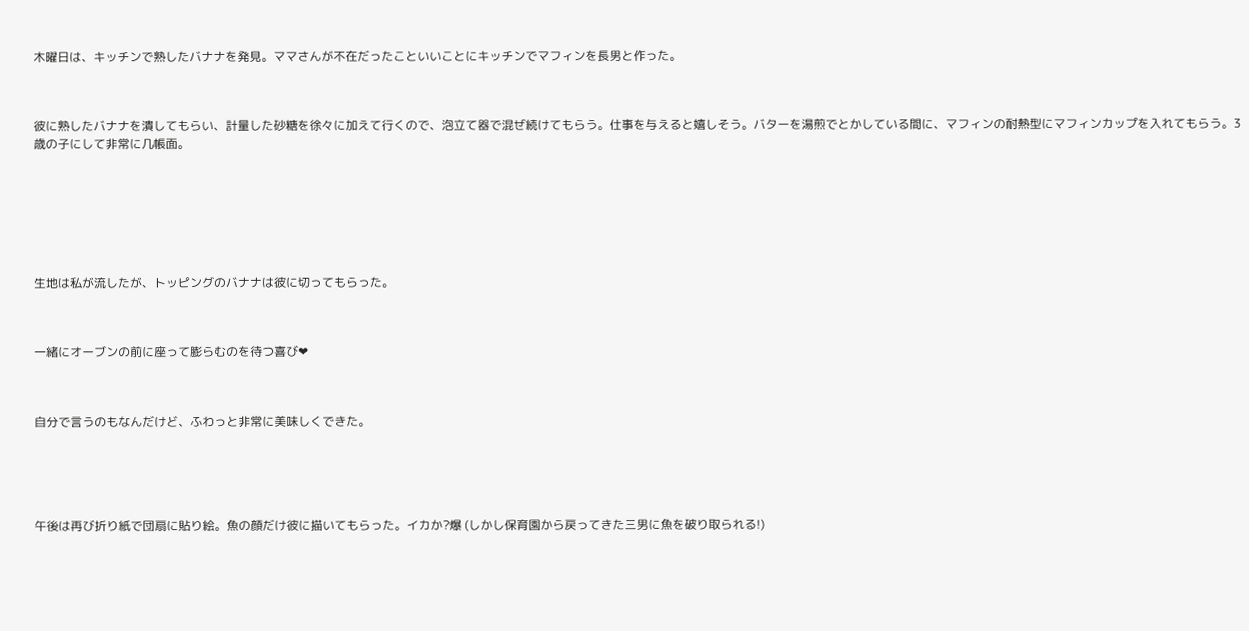木曜日は、キッチンで熟したバナナを発見。ママさんが不在だったこといいことにキッチンでマフィンを長男と作った。



彼に熟したバナナを潰してもらい、計量した砂糖を徐々に加えて行くので、泡立て器で混ぜ続けてもらう。仕事を与えると嬉しそう。バターを湯煎でとかしている間に、マフィンの耐熱型にマフィンカップを入れてもらう。3歳の子にして非常に几帳面。







生地は私が流したが、トッピングのバナナは彼に切ってもらった。



一緒にオーブンの前に座って膨らむのを待つ喜び❤



自分で言うのもなんだけど、ふわっと非常に美味しくできた。





午後は再び折り紙で団扇に貼り絵。魚の顔だけ彼に描いてもらった。イカか?爆 (しかし保育園から戻ってきた三男に魚を破り取られる!)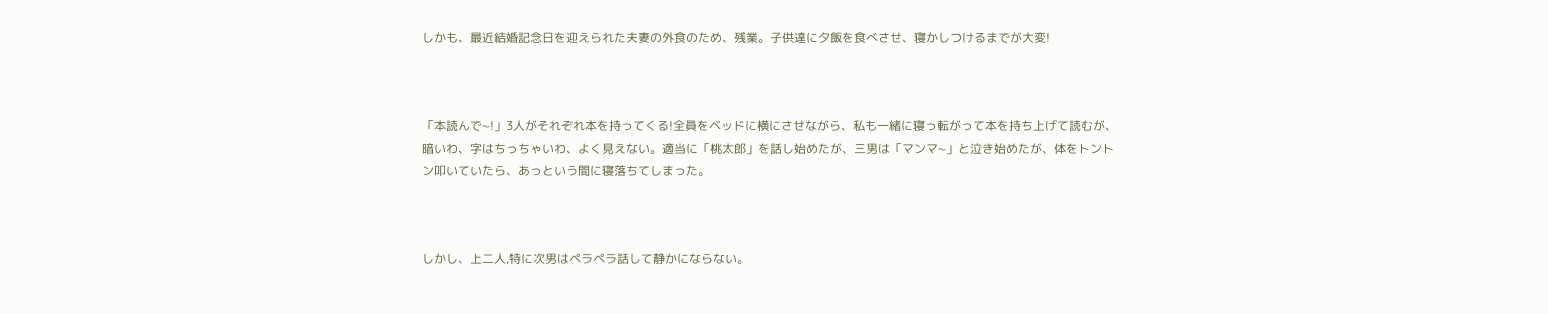しかも、最近結婚記念日を迎えられた夫妻の外食のため、残業。子供達に夕飯を食べさせ、寝かしつけるまでが大変!



「本読んで~!」3人がそれぞれ本を持ってくる!全員をベッドに横にさせながら、私も一緒に寝っ転がって本を持ち上げて読むが、暗いわ、字はちっちゃいわ、よく見えない。適当に「桃太郎」を話し始めたが、三男は「マンマ~」と泣き始めたが、体をトントン叩いていたら、あっという間に寝落ちてしまった。



しかし、上二人,特に次男はペラペラ話して静かにならない。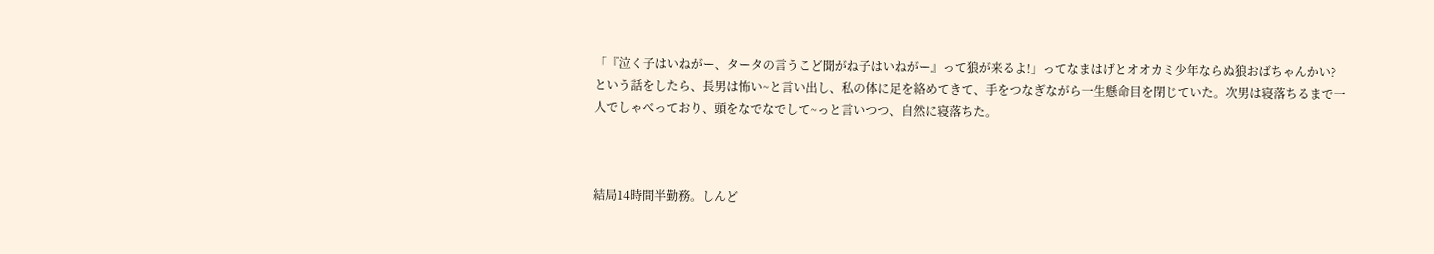「『泣く子はいねがー、タータの言うこど聞がね子はいねがー』って狼が来るよ!」ってなまはげとオオカミ少年ならぬ狼おばちゃんかい?という話をしたら、長男は怖い~と言い出し、私の体に足を絡めてきて、手をつなぎながら一生懸命目を閉じていた。次男は寝落ちるまで一人でしゃべっており、頭をなでなでして~っと言いつつ、自然に寝落ちた。



結局14時間半勤務。しんど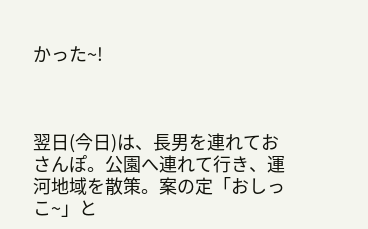かった~!



翌日(今日)は、長男を連れておさんぽ。公園へ連れて行き、運河地域を散策。案の定「おしっこ~」と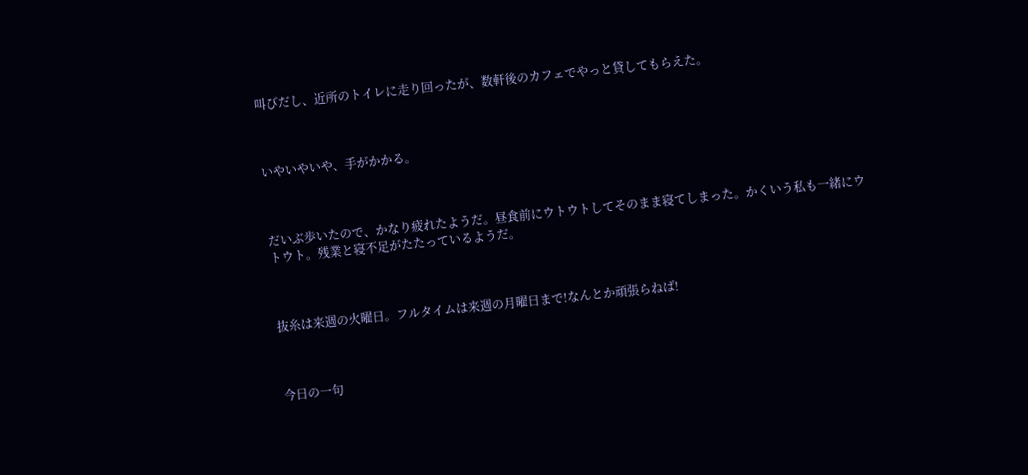叫びだし、近所のトイレに走り回ったが、数軒後のカフェでやっと貸してもらえた。



いやいやいや、手がかかる。



だいぶ歩いたので、かなり疲れたようだ。昼食前にウトウトしてそのまま寝てしまった。かくいう私も一緒にウトウト。残業と寝不足がたたっているようだ。



抜糸は来週の火曜日。フルタイムは来週の月曜日まで!なんとか頑張らねば!



今日の一句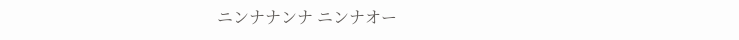ニンナナンナ ニンナオー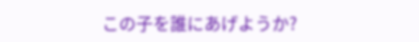この子を誰にあげようか?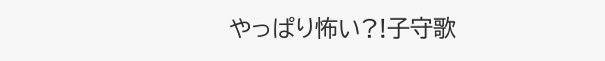やっぱり怖い?!子守歌